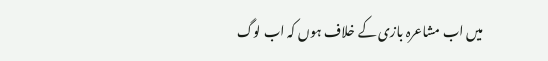میں اب مشاعرہ بازی کے خلاف ہوں کہ اب لوگ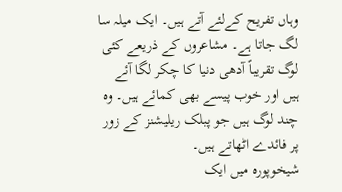وہاں تفریح کےلئے آتے ہیں۔ ایک میلہ سا لگ جاتا ہے۔ مشاعروں کے ذریعے کئی لوگ تقریباً آدھی دنیا کا چکر لگا آئے ہیں اور خوب پیسے بھی کمائے ہیں۔ وہ چند لوگ ہیں جو پبلک ریلیشنز کے زور پر فائدے اٹھاتے ہیں۔
شیخوپورہ میں ایک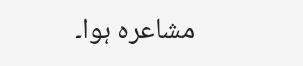مشاعرہ ہوا۔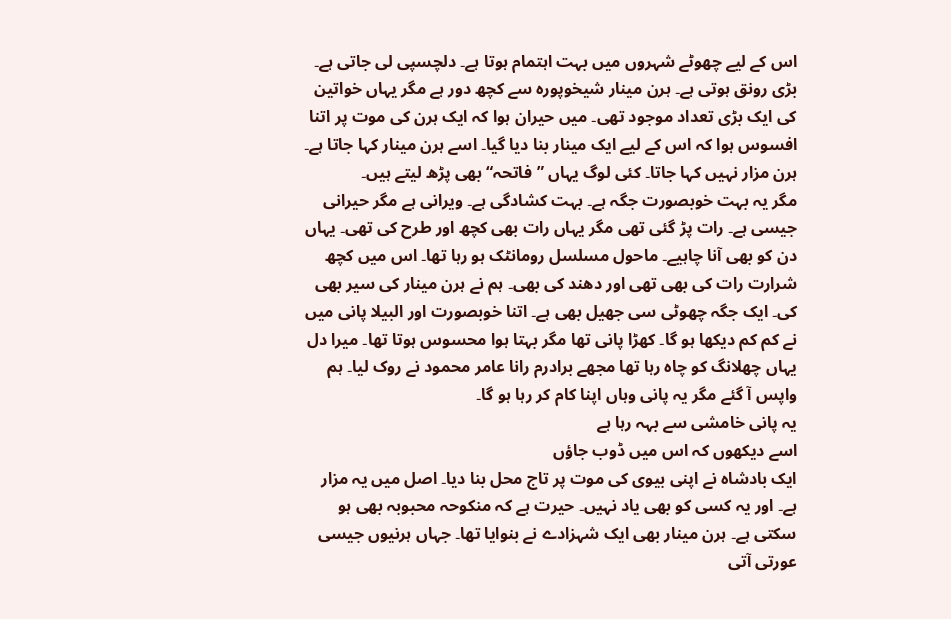اس کے لیے چھوٹے شہروں میں بہت اہتمام ہوتا ہے۔ دلچسپی لی جاتی ہے۔ بڑی رونق ہوتی ہے۔ ہرن مینار شیخوپورہ سے کچھ دور ہے مگر یہاں خواتین کی ایک بڑی تعداد موجود تھی۔ میں حیران ہوا کہ ایک ہرن کی موت پر اتنا افسوس ہوا کہ اس کے لیے ایک مینار بنا دیا گیا۔ اسے ہرن مینار کہا جاتا ہے۔ ہرن مزار نہیں کہا جاتا۔ کئی لوگ یہاں ”فاتحہ“ بھی پڑھ لیتے ہیں۔
مگر یہ بہت خوبصورت جگہ ہے۔ بہت کشادگی ہے۔ ویرانی ہے مگر حیرانی جیسی ہے۔ رات پڑ گئی تھی مگر یہاں رات بھی کچھ اور طرح کی تھی۔ یہاں دن کو بھی آنا چاہیے۔ ماحول مسلسل رومانٹک ہو رہا تھا۔ اس میں کچھ شرارت رات کی بھی تھی اور دھند کی بھی۔ ہم نے ہرن مینار کی سیر بھی کی۔ ایک جگہ چھوٹی سی جھیل بھی ہے۔ اتنا خوبصورت اور البیلا پانی میں نے کم کم دیکھا ہو گا۔ کھڑا پانی تھا مگر بہتا ہوا محسوس ہوتا تھا۔ میرا دل یہاں چھلانگ کو چاہ رہا تھا مجھے برادرم رانا عامر محمود نے روک لیا۔ ہم واپس آ گئے مگر یہ پانی وہاں اپنا کام کر رہا ہو گا۔
یہ پانی خامشی سے بہہ رہا ہے
اسے دیکھوں کہ اس میں ڈوب جاؤں
ایک بادشاہ نے اپنی بیوی کی موت پر تاج محل بنا دیا۔ اصل میں یہ مزار ہے۔ اور یہ کسی کو بھی یاد نہیں۔ حیرت ہے کہ منکوحہ محبوبہ بھی ہو سکتی ہے۔ ہرن مینار بھی ایک شہزادے نے بنوایا تھا۔ جہاں ہرنیوں جیسی عورتی آتی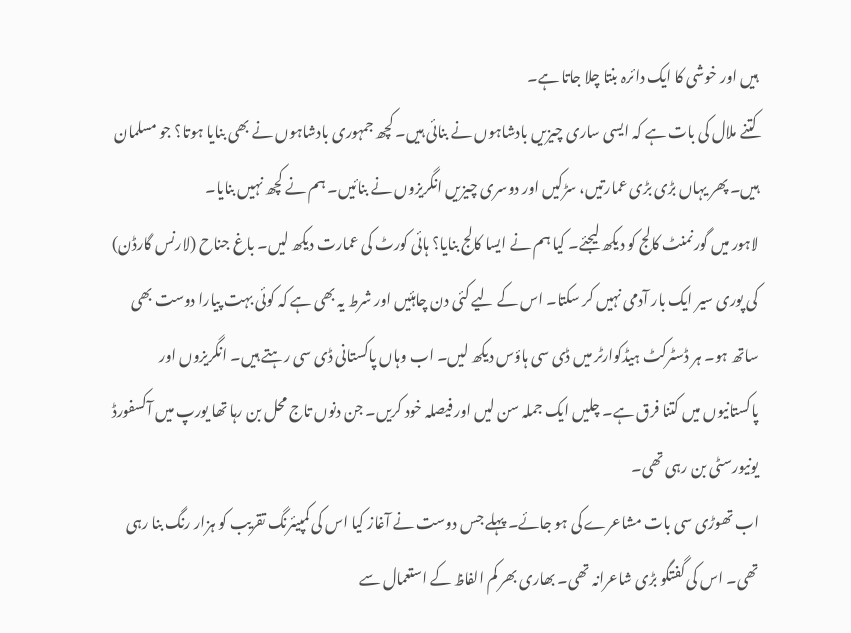ہیں اور خوشی کا ایک دائرہ بنتا چلا جاتا ہے۔
کتنے ملال کی بات ہے کہ ایسی ساری چیزیں بادشاہوں نے بنائی ہیں۔ کچھ جمہوری بادشاہوں نے بھی بنایا ہوتا؟ جو مسلمان ہیں۔ پھر یہاں بڑی بڑی عمارتیں، سڑکیں اور دوسری چیزیں انگریزوں نے بنائیں۔ ہم نے کچھ نہیں بنایا۔
لاہور میں گورنمنٹ کالج کو دیکھ لیجئے۔ کیا ہم نے ایسا کالج بنایا؟ ہائی کورٹ کی عمارت دیکھ لیں۔ باغ جناح (لارنس گارڈن) کی پوری سیر ایک بار آدمی نہیں کر سکتا۔ اس کے لیے کئی دن چاہئیں اور شرط یہ بھی ہے کہ کوئی بہت پیارا دوست بھی ساتھ ہو۔ ہر ڈسٹرکٹ ہیڈکوارٹر میں ڈی سی ہاؤس دیکھ لیں۔ اب وہاں پاکستانی ڈی سی رہتے ہیں۔ انگریزوں اور پاکستانیوں میں کتنا فرق ہے۔ چلیں ایک جملہ سن لیں اور فیصلہ خود کریں۔ جن دنوں تاج محل بن رہا تھا یورپ میں آکسفورڈ یونیورسٹی بن رہی تھی۔
اب تھوڑی سی بات مشاعرے کی ہو جائے۔ پہلے جس دوست نے آغاز کیا اس کی کمپیئرنگ تقریب کو ہزار رنگ بنا رہی تھی۔ اس کی گفتگو بڑی شاعرانہ تھی۔ بھاری بھر کم الفاظ کے استعمال سے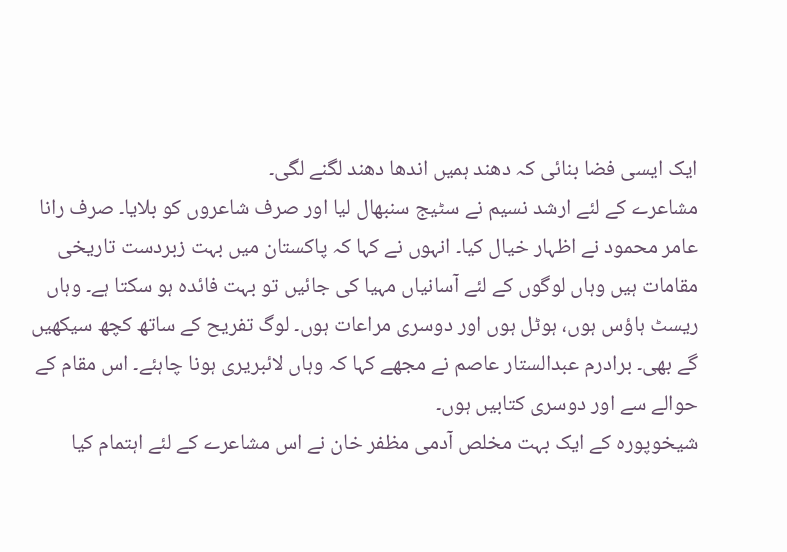ایک ایسی فضا بنائی کہ دھند ہمیں اندھا دھند لگنے لگی۔
مشاعرے کے لئے ارشد نسیم نے سٹیج سنبھال لیا اور صرف شاعروں کو بلایا۔ صرف رانا عامر محمود نے اظہار خیال کیا۔ انہوں نے کہا کہ پاکستان میں بہت زبردست تاریخی مقامات ہیں وہاں لوگوں کے لئے آسانیاں مہیا کی جائیں تو بہت فائدہ ہو سکتا ہے۔ وہاں ریسٹ ہاؤس ہوں، ہوٹل ہوں اور دوسری مراعات ہوں۔ لوگ تفریح کے ساتھ کچھ سیکھیں گے بھی۔ برادرم عبدالستار عاصم نے مجھے کہا کہ وہاں لائبریری ہونا چاہئے۔ اس مقام کے حوالے سے اور دوسری کتابیں ہوں۔
شیخوپورہ کے ایک بہت مخلص آدمی مظفر خان نے اس مشاعرے کے لئے اہتمام کیا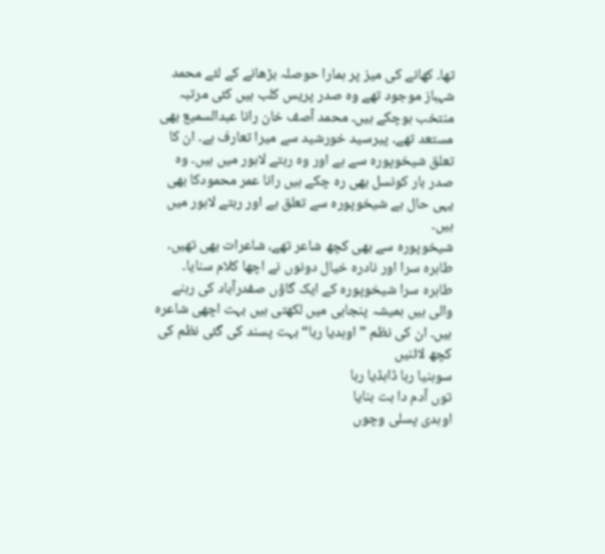تھا۔ کھانے کی میز پر ہمارا حوصلہ بڑھانے کے لئے محمد شہباز موجود تھے وہ صدر پریس کلب ہیں کئی مرتبہ منتخب ہوچکے ہیں۔ محمد آصف خان رانا عبدالسمیع بھی مستعد تھے۔ پیرسید خورشید سے میرا تعارف ہے۔ ان کا تعلق شیخوپورہ سے ہے اور وہ رہتے لاہور میں ہیں۔ وہ صدر بار کونسل بھی رہ چکے ہیں رانا عمر محمودکا بھی یہی حال ہے شیخوپورہ سے تعلق ہے اور رہتے لاہور میں ہیں۔
شیخوپورہ سے بھی کچھ شاعر تھے، شاعرات بھی تھیں۔ طاہرہ سرا اور نادرہ خیال دونوں نے اچھا کلام سنایا۔ طاہرہ سرا شیخوپورہ کے ایک گاؤں صفدرآباد کی رہنے والی ہیں ہمیشہ پنجابی میں لکھتی ہیں بہت اچھی شاعرہ ہیں۔ ان کی نظم ”اوہدیا ربا“ بہت پسند کی گئی نظم کی کچھ لائنیں
سوہنیا ربا ڈاہڈیا ربا
توں آدم دا بت بنایا
اوہدی پسلی وچوں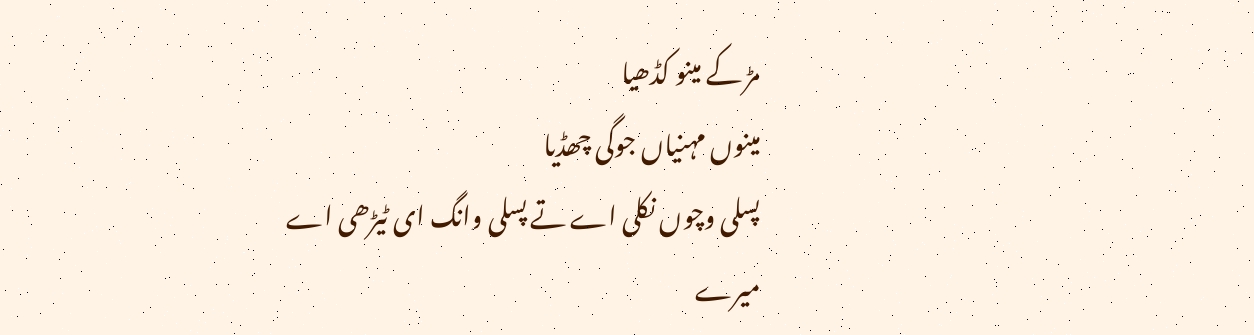مڑ کے مینو کڈھیا
مینوں مہنیاں جوگی چھڈیا
پسلی وچوں نکلی اے تے پسلی وانگ ای ٹیڑھی اے
میرے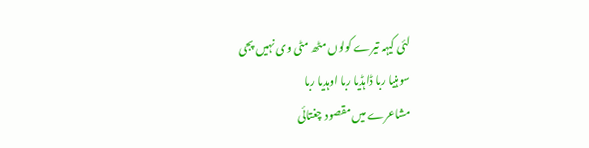لئی کیہہ تیرے کولوں مٹھ مٹی وی نہیں پجی
سوہنیا ربا ڈاہڈیا ربا اوہدیا ربا
مشاعرے میں مقصود چغتائی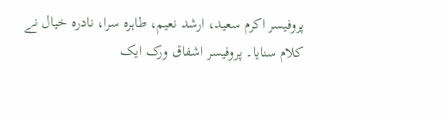پروفیسر اکرم سعید، ارشد نعیم، طاہرہ سرا، نادرہ خیال نے کلام سنایا۔ پروفیسر اشفاق ورک ایک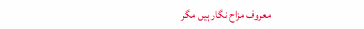معروف مزاح نگار ہیں مگر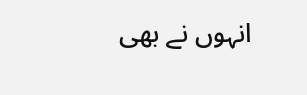انہوں نے بھی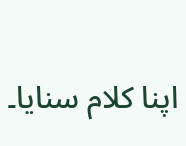اپنا کلام سنایا۔